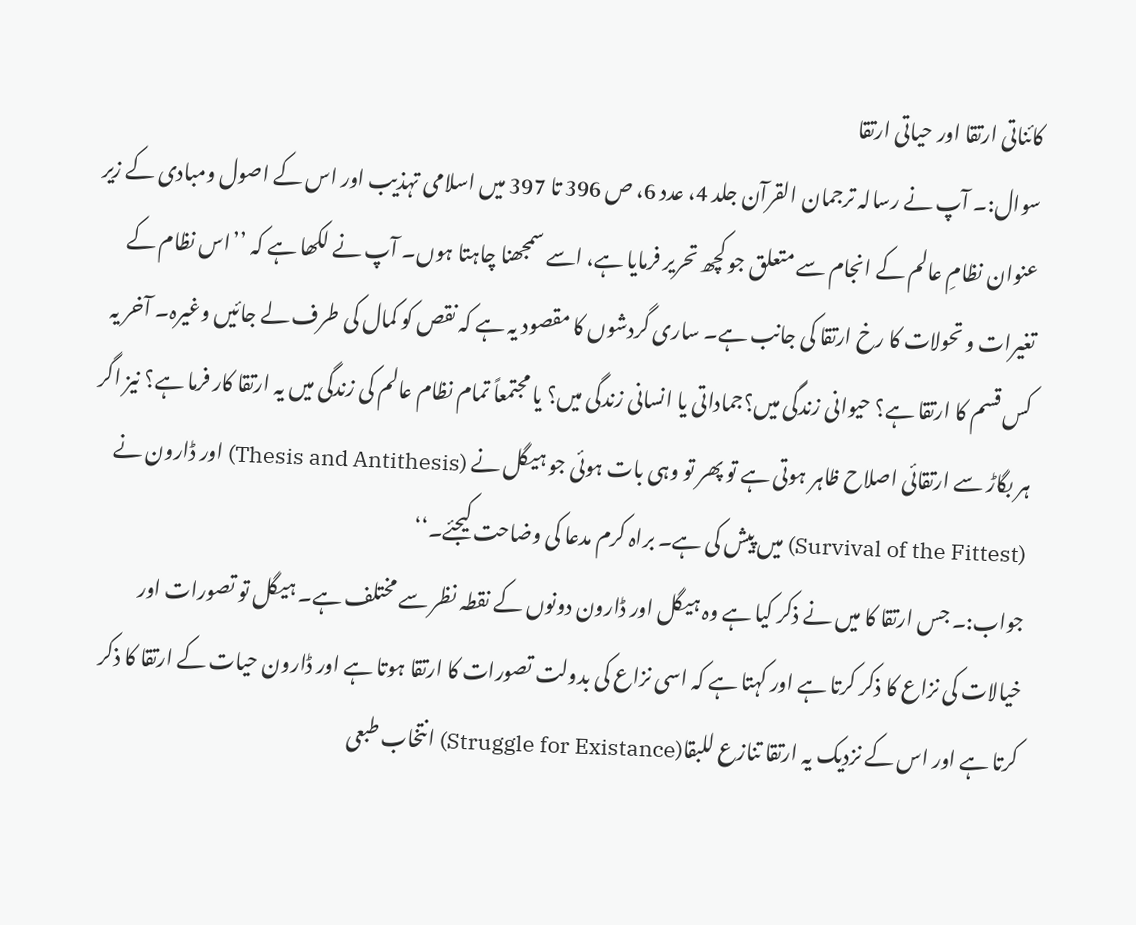کائناتی ارتقا اور حیاتی ارتقا
سوال:۔ آپ نے رسالہ ترجمان القرآن جلد 4، عدد 6، ص 396 تا 397 میں اسلامی تہذیب اور اس کے اصول ومبادی کے زیر عنوان نظامِ عالم کے انجام سے متعلق جو کچھ تحریر فرمایا ہے، اسے سمجھنا چاہتا ہوں۔ آپ نے لکھا ہے کہ ’’اس نظام کے تغیرات و تحولات کا رخ ارتقا کی جانب ہے۔ ساری گردشوں کا مقصود یہ ہے کہ نقص کو کمال کی طرف لے جائیں وغیرہ۔ آخر یہ کس قسم کا ارتقا ہے؟ حیوانی زندگی میں؟جماداتی یا انسانی زندگی میں؟ یا مجتمعاً تمام نظام عالم کی زندگی میں یہ ارتقا کار فرما ہے؟ نیز اگر ہر بگاڑ سے ارتقائی اصلاح ظاہر ہوتی ہے تو پھر تو وہی بات ہوئی جو ہیگل نے (Thesis and Antithesis) اور ڈارون نے (Survival of the Fittest) میں پیش کی ہے۔ براہ کرم مدعا کی وضاحت کیجئے۔‘‘
جواب:۔ جس ارتقا کا میں نے ذکر کیا ہے وہ ہیگل اور ڈارون دونوں کے نقطہ نظر سے مختلف ہے۔ ہیگل تو تصورات اور خیالات کی نزاع کا ذکر کرتا ہے اور کہتا ہے کہ اسی نزاع کی بدولت تصورات کا ارتقا ہوتا ہے اور ڈارون حیات کے ارتقا کا ذکر کرتا ہے اور اس کے نزدیک یہ ارتقا تنازع للبقا(Struggle for Existance) انتخاب طبعی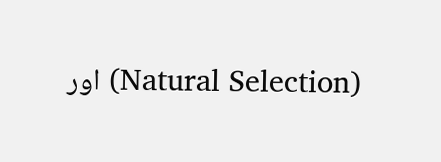(Natural Selection) اور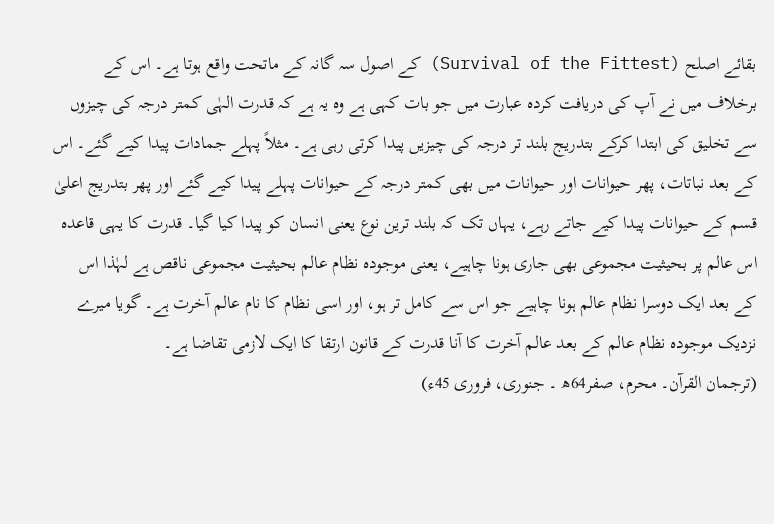بقائے اصلح (Survival of the Fittest) کے اصول سہ گانہ کے ماتحت واقع ہوتا ہے۔ اس کے برخلاف میں نے آپ کی دریافت کردہ عبارت میں جو بات کہی ہے وہ یہ ہے کہ قدرت الہٰی کمتر درجہ کی چیزوں سے تخلیق کی ابتدا کرکے بتدریج بلند تر درجہ کی چیزیں پیدا کرتی رہی ہے۔ مثلاً پہلے جمادات پیدا کیے گئے۔ اس کے بعد نباتات، پھر حیوانات اور حیوانات میں بھی کمتر درجہ کے حیوانات پہلے پیدا کیے گئے اور پھر بتدریج اعلیٰ قسم کے حیوانات پیدا کیے جاتے رہے، یہاں تک کہ بلند ترین نوع یعنی انسان کو پیدا کیا گیا۔ قدرت کا یہی قاعدہ اس عالم پر بحیثیت مجموعی بھی جاری ہونا چاہیے، یعنی موجودہ نظام عالم بحیثیت مجموعی ناقص ہے لہٰذا اس کے بعد ایک دوسرا نظام عالم ہونا چاہیے جو اس سے کامل تر ہو، اور اسی نظام کا نام عالم آخرت ہے۔ گویا میرے نزدیک موجودہ نظام عالم کے بعد عالم آخرت کا آنا قدرت کے قانون ارتقا کا ایک لازمی تقاضا ہے۔
(ترجمان القرآن۔ محرم، صفر64ھ ۔ جنوری، فروری 45ء)